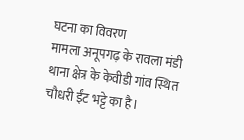घटना का विवरण
मामला अनूपगढ़ के रावला मंडी थाना क्षेत्र के केवीडी गांव स्थित चौधरी ईंट भट्टे का है।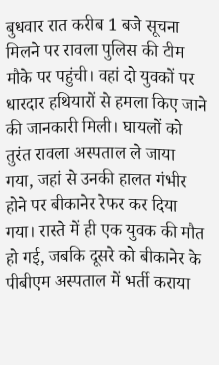बुधवार रात करीब 1 बजे सूचना मिलने पर रावला पुलिस की टीम मौके पर पहुंची। वहां दो युवकों पर धारदार हथियारों से हमला किए जाने की जानकारी मिली। घायलों को तुरंत रावला अस्पताल ले जाया गया, जहां से उनकी हालत गंभीर होने पर बीकानेर रेफर कर दिया गया। रास्ते में ही एक युवक की मौत हो गई, जबकि दूसरे को बीकानेर के पीबीएम अस्पताल में भर्ती कराया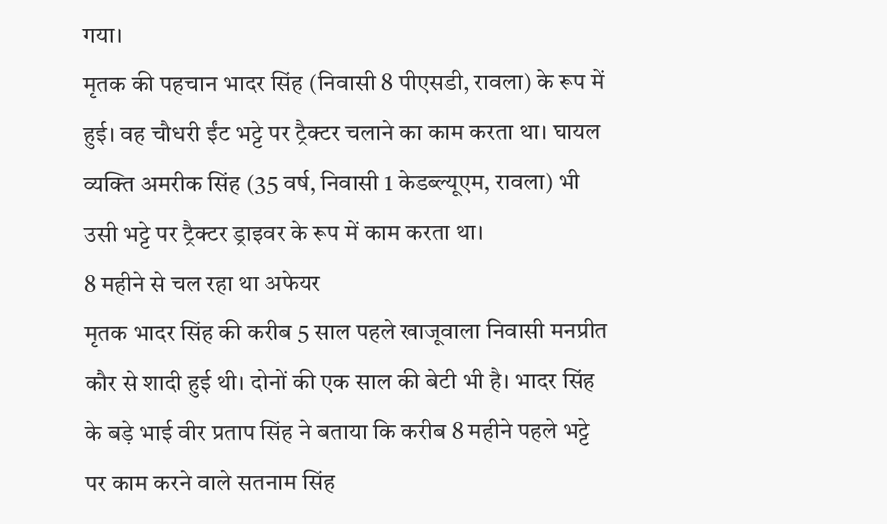गया।
मृतक की पहचान भादर सिंह (निवासी 8 पीएसडी, रावला) के रूप में हुई। वह चौधरी ईंट भट्टे पर ट्रैक्टर चलाने का काम करता था। घायल व्यक्ति अमरीक सिंह (35 वर्ष, निवासी 1 केडब्ल्यूएम, रावला) भी उसी भट्टे पर ट्रैक्टर ड्राइवर के रूप में काम करता था।
8 महीने से चल रहा था अफेयर
मृतक भादर सिंह की करीब 5 साल पहले खाजूवाला निवासी मनप्रीत कौर से शादी हुई थी। दोनों की एक साल की बेटी भी है। भादर सिंह के बड़े भाई वीर प्रताप सिंह ने बताया कि करीब 8 महीने पहले भट्टे पर काम करने वाले सतनाम सिंह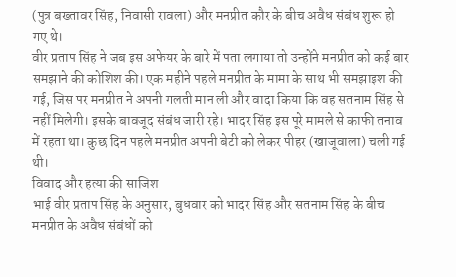(पुत्र बख्तावर सिंह, निवासी रावला) और मनप्रीत कौर के बीच अवैध संबंध शुरू हो गए थे।
वीर प्रताप सिंह ने जब इस अफेयर के बारे में पता लगाया तो उन्होंने मनप्रीत को कई बार समझाने की कोशिश की। एक महीने पहले मनप्रीत के मामा के साथ भी समझाइश की गई, जिस पर मनप्रीत ने अपनी गलती मान ली और वादा किया कि वह सतनाम सिंह से नहीं मिलेगी। इसके बावजूद संबंध जारी रहे। भादर सिंह इस पूरे मामले से काफी तनाव में रहता था। कुछ दिन पहले मनप्रीत अपनी बेटी को लेकर पीहर (खाजूवाला) चली गई थी।
विवाद और हत्या की साजिश
भाई वीर प्रताप सिंह के अनुसार, बुधवार को भादर सिंह और सतनाम सिंह के बीच मनप्रीत के अवैध संबंधों को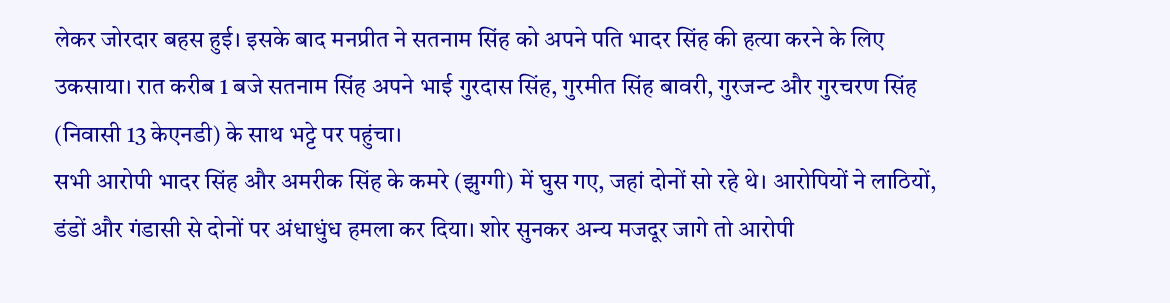लेकर जोरदार बहस हुई। इसके बाद मनप्रीत ने सतनाम सिंह को अपने पति भादर सिंह की हत्या करने के लिए उकसाया। रात करीब 1 बजे सतनाम सिंह अपने भाई गुरदास सिंह, गुरमीत सिंह बावरी, गुरजन्ट और गुरचरण सिंह (निवासी 13 केएनडी) के साथ भट्टे पर पहुंचा।
सभी आरोपी भादर सिंह और अमरीक सिंह के कमरे (झुग्गी) में घुस गए, जहां दोनों सो रहे थे। आरोपियों ने लाठियों, डंडों और गंडासी से दोनों पर अंधाधुंध हमला कर दिया। शोर सुनकर अन्य मजदूर जागे तो आरोपी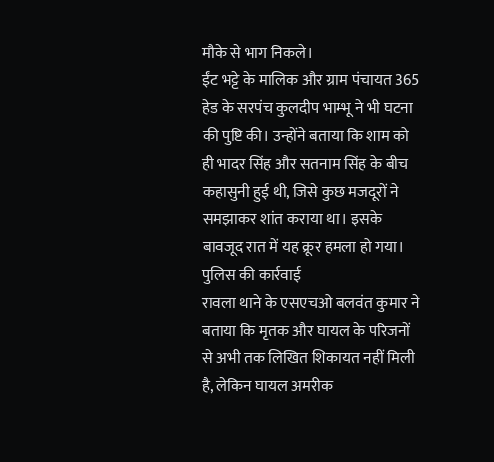मौके से भाग निकले।
ईंट भट्टे के मालिक और ग्राम पंचायत 365 हेड के सरपंच कुलदीप भाम्भू ने भी घटना की पुष्टि की। उन्होंने बताया कि शाम को ही भादर सिंह और सतनाम सिंह के बीच कहासुनी हुई थी, जिसे कुछ मजदूरों ने समझाकर शांत कराया था। इसके बावजूद रात में यह क्रूर हमला हो गया।
पुलिस की कार्रवाई
रावला थाने के एसएचओ बलवंत कुमार ने बताया कि मृतक और घायल के परिजनों से अभी तक लिखित शिकायत नहीं मिली है, लेकिन घायल अमरीक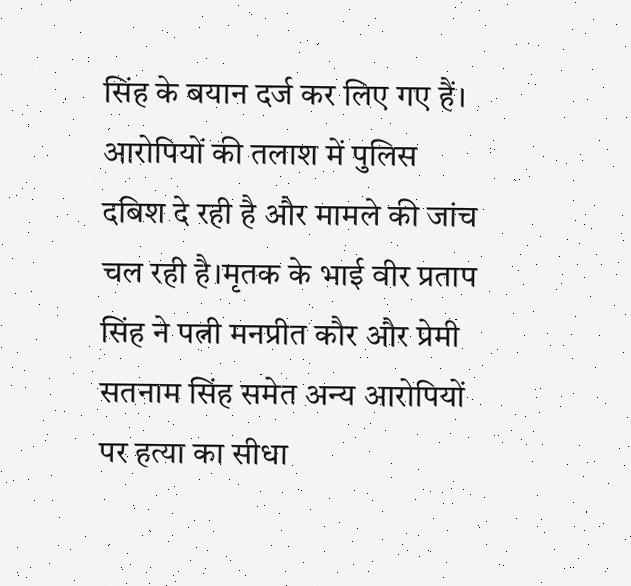सिंह के बयान दर्ज कर लिए गए हैं। आरोपियों की तलाश में पुलिस दबिश दे रही है और मामले की जांच चल रही है।मृतक के भाई वीर प्रताप सिंह ने पत्नी मनप्रीत कौर और प्रेमी सतनाम सिंह समेत अन्य आरोपियों पर हत्या का सीधा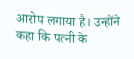आरोप लगाया है। उन्होंने कहा कि पत्नी के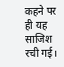कहने पर ही यह साजिश रची गई।